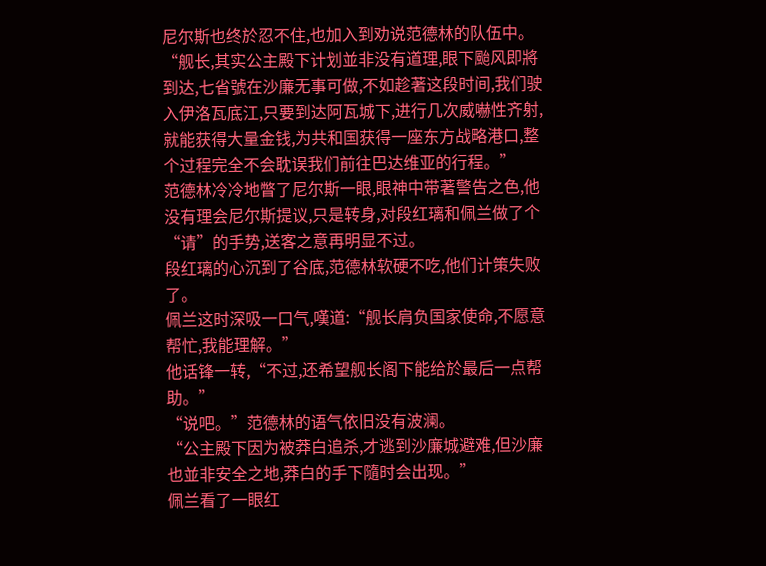尼尔斯也终於忍不住,也加入到劝说范德林的队伍中。
“舰长,其实公主殿下计划並非没有道理,眼下颱风即將到达,七省號在沙廉无事可做,不如趁著这段时间,我们驶入伊洛瓦底江,只要到达阿瓦城下,进行几次威嚇性齐射,就能获得大量金钱,为共和国获得一座东方战略港口,整个过程完全不会耽误我们前往巴达维亚的行程。”
范德林冷冷地瞥了尼尔斯一眼,眼神中带著警告之色,他没有理会尼尔斯提议,只是转身,对段红璃和佩兰做了个“请”的手势,送客之意再明显不过。
段红璃的心沉到了谷底,范德林软硬不吃,他们计策失败了。
佩兰这时深吸一口气,嘆道:“舰长肩负国家使命,不愿意帮忙,我能理解。”
他话锋一转,“不过,还希望舰长阁下能给於最后一点帮助。”
“说吧。”范德林的语气依旧没有波澜。
“公主殿下因为被莽白追杀,才逃到沙廉城避难,但沙廉也並非安全之地,莽白的手下隨时会出现。”
佩兰看了一眼红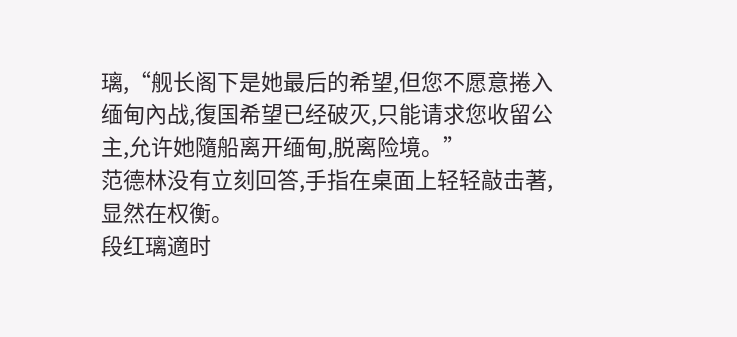璃,“舰长阁下是她最后的希望,但您不愿意捲入缅甸內战,復国希望已经破灭,只能请求您收留公主,允许她隨船离开缅甸,脱离险境。”
范德林没有立刻回答,手指在桌面上轻轻敲击著,显然在权衡。
段红璃適时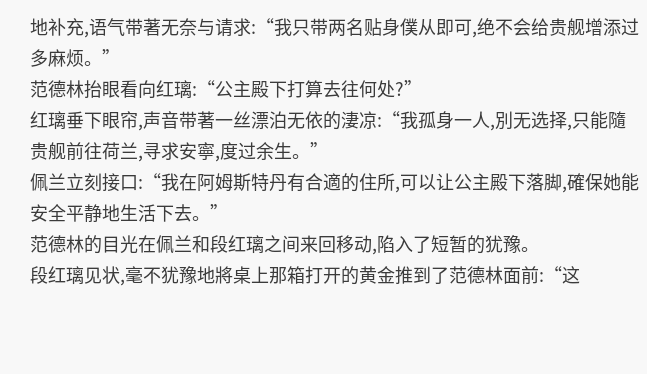地补充,语气带著无奈与请求:“我只带两名贴身僕从即可,绝不会给贵舰增添过多麻烦。”
范德林抬眼看向红璃:“公主殿下打算去往何处?”
红璃垂下眼帘,声音带著一丝漂泊无依的淒凉:“我孤身一人,別无选择,只能隨贵舰前往荷兰,寻求安寧,度过余生。”
佩兰立刻接口:“我在阿姆斯特丹有合適的住所,可以让公主殿下落脚,確保她能安全平静地生活下去。”
范德林的目光在佩兰和段红璃之间来回移动,陷入了短暂的犹豫。
段红璃见状,毫不犹豫地將桌上那箱打开的黄金推到了范德林面前:“这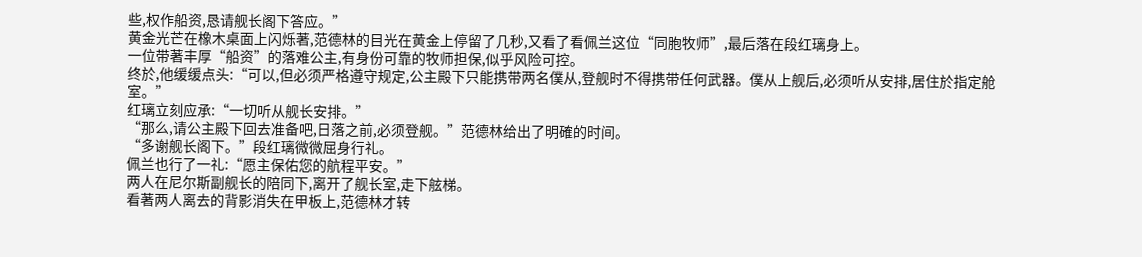些,权作船资,恳请舰长阁下答应。”
黄金光芒在橡木桌面上闪烁著,范德林的目光在黄金上停留了几秒,又看了看佩兰这位“同胞牧师”,最后落在段红璃身上。
一位带著丰厚“船资”的落难公主,有身份可靠的牧师担保,似乎风险可控。
终於,他缓缓点头:“可以,但必须严格遵守规定,公主殿下只能携带两名僕从,登舰时不得携带任何武器。僕从上舰后,必须听从安排,居住於指定舱室。”
红璃立刻应承:“一切听从舰长安排。”
“那么,请公主殿下回去准备吧,日落之前,必须登舰。”范德林给出了明確的时间。
“多谢舰长阁下。”段红璃微微屈身行礼。
佩兰也行了一礼:“愿主保佑您的航程平安。”
两人在尼尔斯副舰长的陪同下,离开了舰长室,走下舷梯。
看著两人离去的背影消失在甲板上,范德林才转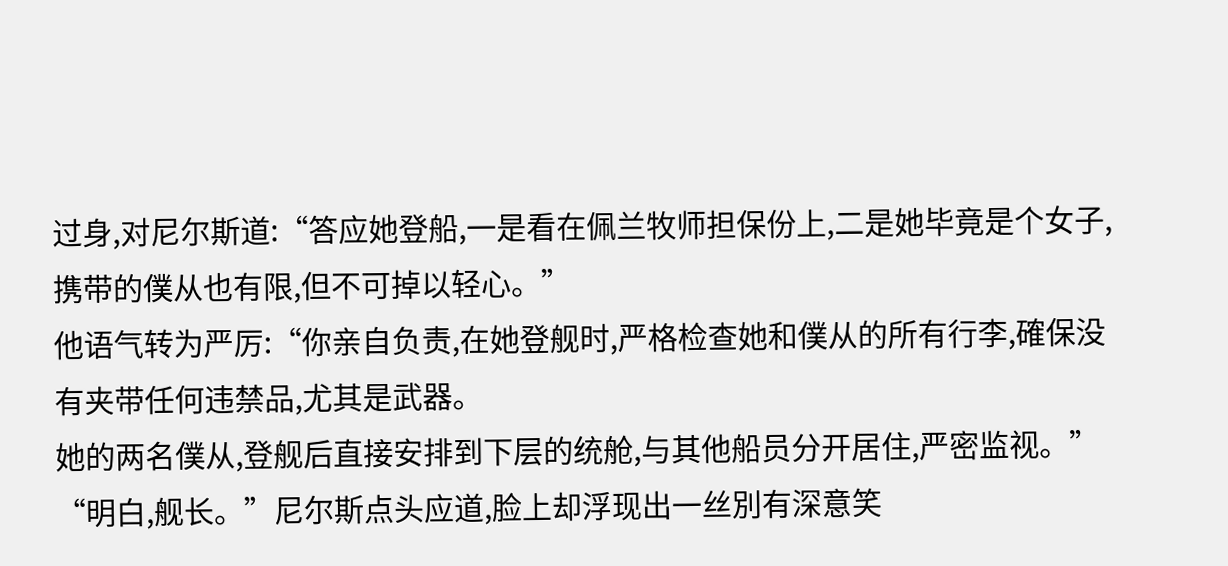过身,对尼尔斯道:“答应她登船,一是看在佩兰牧师担保份上,二是她毕竟是个女子,携带的僕从也有限,但不可掉以轻心。”
他语气转为严厉:“你亲自负责,在她登舰时,严格检查她和僕从的所有行李,確保没有夹带任何违禁品,尤其是武器。
她的两名僕从,登舰后直接安排到下层的统舱,与其他船员分开居住,严密监视。”
“明白,舰长。”尼尔斯点头应道,脸上却浮现出一丝別有深意笑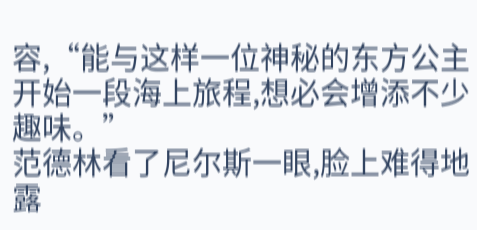容,“能与这样一位神秘的东方公主开始一段海上旅程,想必会增添不少趣味。”
范德林看了尼尔斯一眼,脸上难得地露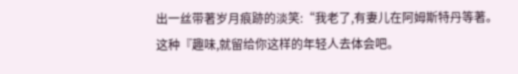出一丝带著岁月痕跡的淡笑:“我老了,有妻儿在阿姆斯特丹等著。
这种『趣味,就留给你这样的年轻人去体会吧。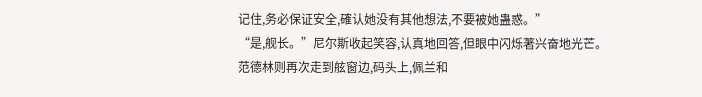记住,务必保证安全,確认她没有其他想法,不要被她蛊惑。”
“是,舰长。”尼尔斯收起笑容,认真地回答,但眼中闪烁著兴奋地光芒。
范德林则再次走到舷窗边,码头上,佩兰和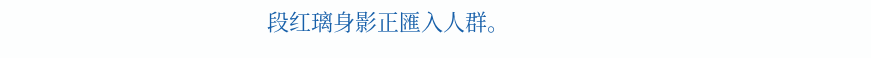段红璃身影正匯入人群。